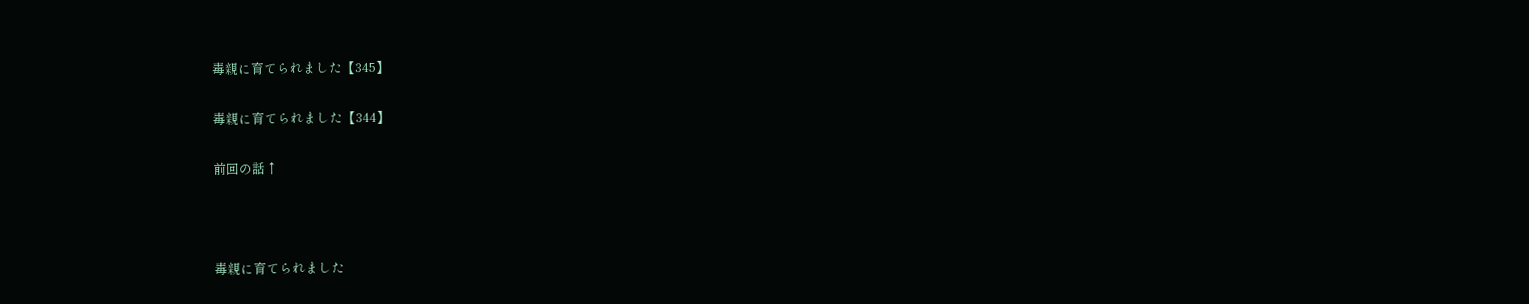毒親に育てられました【345】

毒親に育てられました【344】

前回の話↑



毒親に育てられました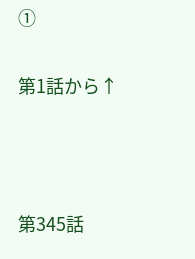①

第1話から↑



第345話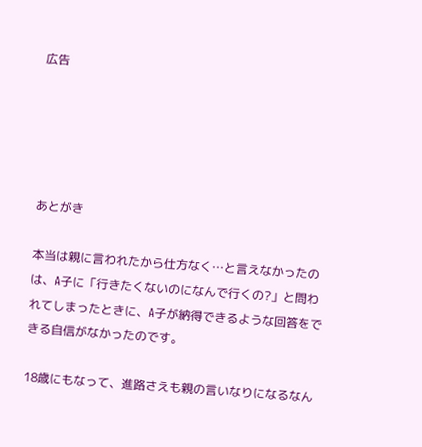広告





あとがき

本当は親に言われたから仕方なく…と言えなかったのは、A子に「行きたくないのになんで行くの?」と問われてしまったときに、A子が納得できるような回答をできる自信がなかったのです。

18歳にもなって、進路さえも親の言いなりになるなん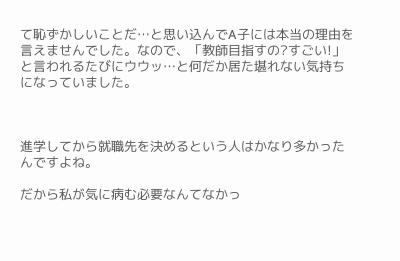て恥ずかしいことだ…と思い込んでA子には本当の理由を言えませんでした。なので、「教師目指すの?すごい!」と言われるたびにウウッ…と何だか居た堪れない気持ちになっていました。



進学してから就職先を決めるという人はかなり多かったんですよね。

だから私が気に病む必要なんてなかっ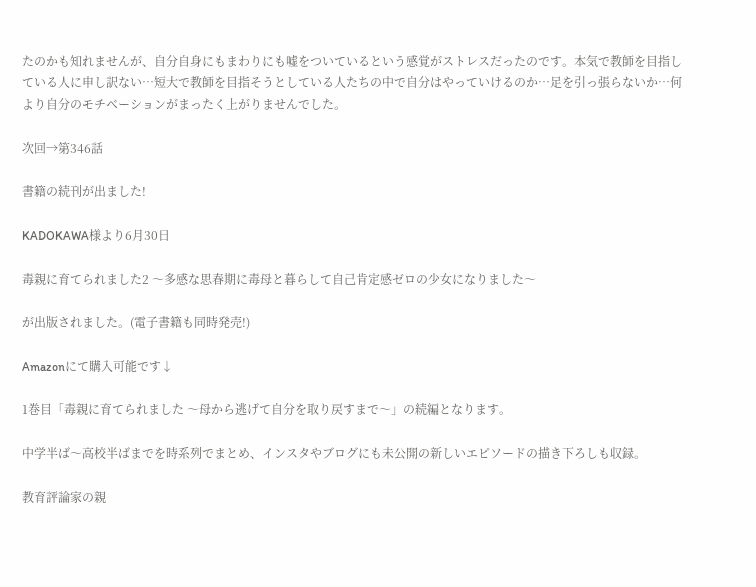たのかも知れませんが、自分自身にもまわりにも嘘をついているという感覚がストレスだったのです。本気で教師を目指している人に申し訳ない…短大で教師を目指そうとしている人たちの中で自分はやっていけるのか…足を引っ張らないか…何より自分のモチベーションがまったく上がりませんでした。

次回→第346話

書籍の続刊が出ました!

KADOKAWA様より6月30日

毒親に育てられました2 〜多感な思春期に毒母と暮らして自己肯定感ゼロの少女になりました〜

が出版されました。(電子書籍も同時発売!)

Amazonにて購入可能です↓

1巻目「毒親に育てられました 〜母から逃げて自分を取り戻すまで〜」の続編となります。

中学半ば〜高校半ばまでを時系列でまとめ、インスタやブログにも未公開の新しいエピソードの描き下ろしも収録。

教育評論家の親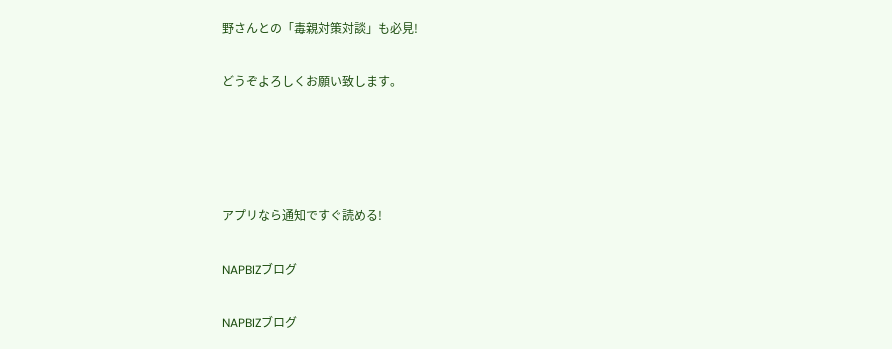野さんとの「毒親対策対談」も必見!

どうぞよろしくお願い致します。




アプリなら通知ですぐ読める!

NAPBIZブログ

NAPBIZブログ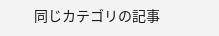同じカテゴリの記事